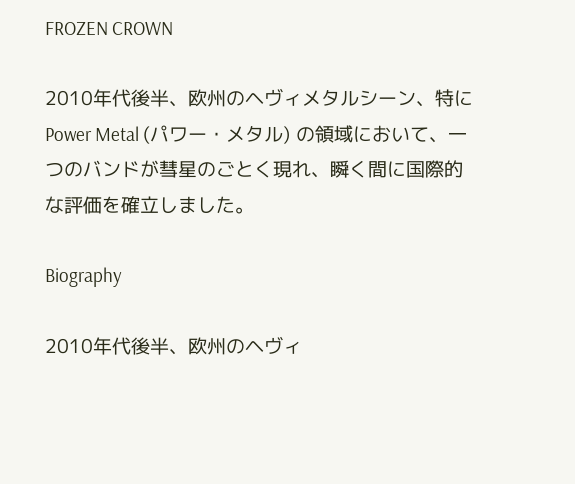FROZEN CROWN

2010年代後半、欧州のヘヴィメタルシーン、特に Power Metal (パワー・メタル) の領域において、一つのバンドが彗星のごとく現れ、瞬く間に国際的な評価を確立しました。

Biography

2010年代後半、欧州のヘヴィ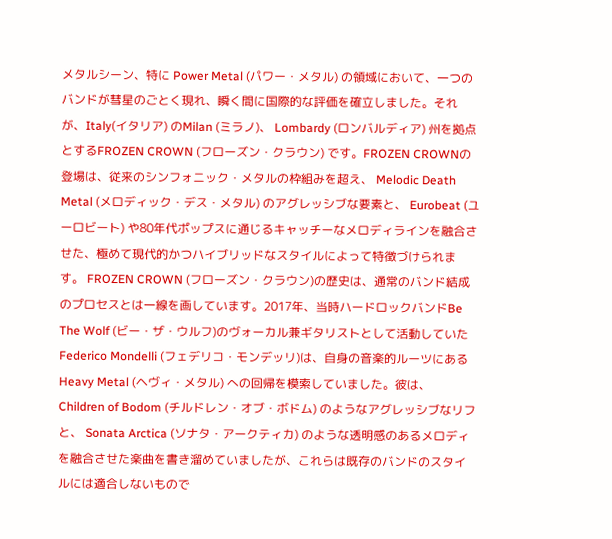メタルシーン、特に Power Metal (パワー・メタル) の領域において、一つのバンドが彗星のごとく現れ、瞬く間に国際的な評価を確立しました。それが、Italy(イタリア) のMilan (ミラノ)、 Lombardy (ロンバルディア) 州を拠点とするFROZEN CROWN (フローズン・クラウン) です。FROZEN CROWNの登場は、従来のシンフォニック・メタルの枠組みを超え、 Melodic Death Metal (メロディック・デス・メタル) のアグレッシブな要素と、 Eurobeat (ユーロビート) や80年代ポップスに通じるキャッチーなメロディラインを融合させた、極めて現代的かつハイブリッドなスタイルによって特徴づけられます。 FROZEN CROWN (フローズン・クラウン)の歴史は、通常のバンド結成のプロセスとは一線を画しています。2017年、当時ハードロックバンドBe The Wolf (ビー・ザ・ウルフ)のヴォーカル兼ギタリストとして活動していたFederico Mondelli (フェデリコ・モンデッリ)は、自身の音楽的ルーツにあるHeavy Metal (ヘヴィ・メタル) への回帰を模索していました。彼は、 Children of Bodom (チルドレン・オブ・ボドム) のようなアグレッシブなリフと、 Sonata Arctica (ソナタ・アークティカ) のような透明感のあるメロディを融合させた楽曲を書き溜めていましたが、これらは既存のバンドのスタイルには適合しないもので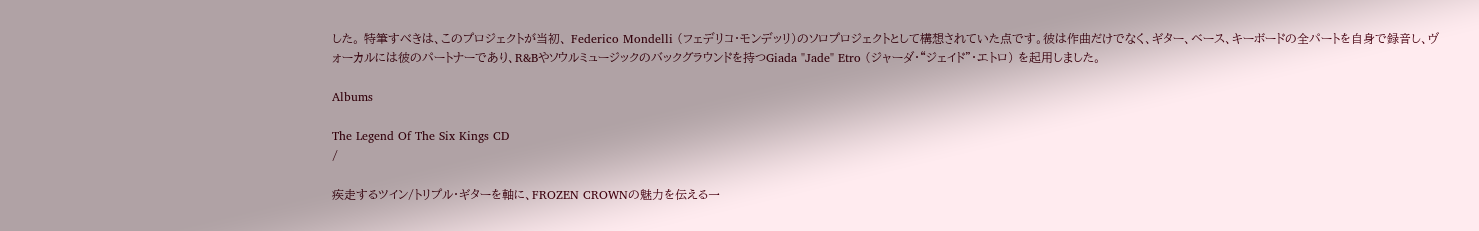した。 特筆すべきは、このプロジェクトが当初、 Federico Mondelli (フェデリコ・モンデッリ)のソロプロジェクトとして構想されていた点です。彼は作曲だけでなく、ギター、ベース、キーボードの全パートを自身で録音し、ヴォーカルには彼のパートナーであり、R&Bやソウルミュージックのバックグラウンドを持つGiada "Jade" Etro (ジャーダ・“ジェイド”・エトロ) を起用しました。

Albums

The Legend Of The Six Kings CD
/

疾走するツイン/トリプル・ギターを軸に、FROZEN CROWNの魅力を伝える一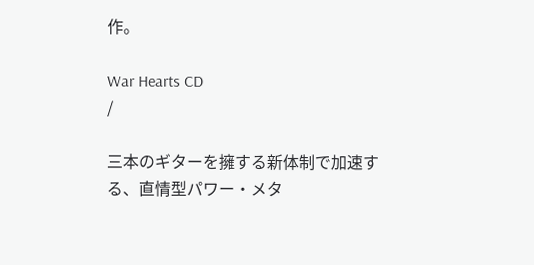作。

War Hearts CD
/

三本のギターを擁する新体制で加速する、直情型パワー・メタ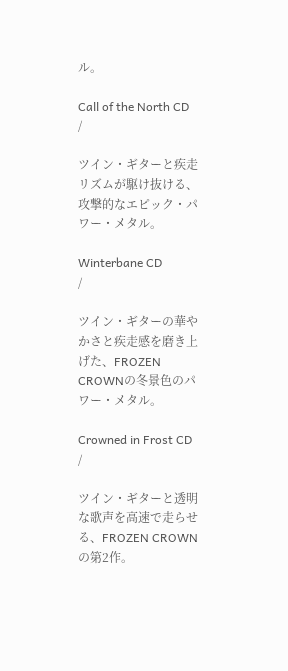ル。

Call of the North CD
/

ツイン・ギターと疾走リズムが駆け抜ける、攻撃的なエピック・パワー・メタル。

Winterbane CD
/

ツイン・ギターの華やかさと疾走感を磨き上げた、FROZEN CROWNの冬景色のパワー・メタル。

Crowned in Frost CD
/

ツイン・ギターと透明な歌声を高速で走らせる、FROZEN CROWNの第2作。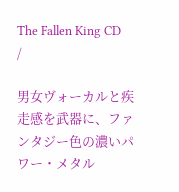The Fallen King CD
/

男女ヴォーカルと疾走感を武器に、ファンタジー色の濃いパワー・メタル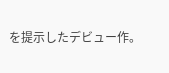を提示したデビュー作。